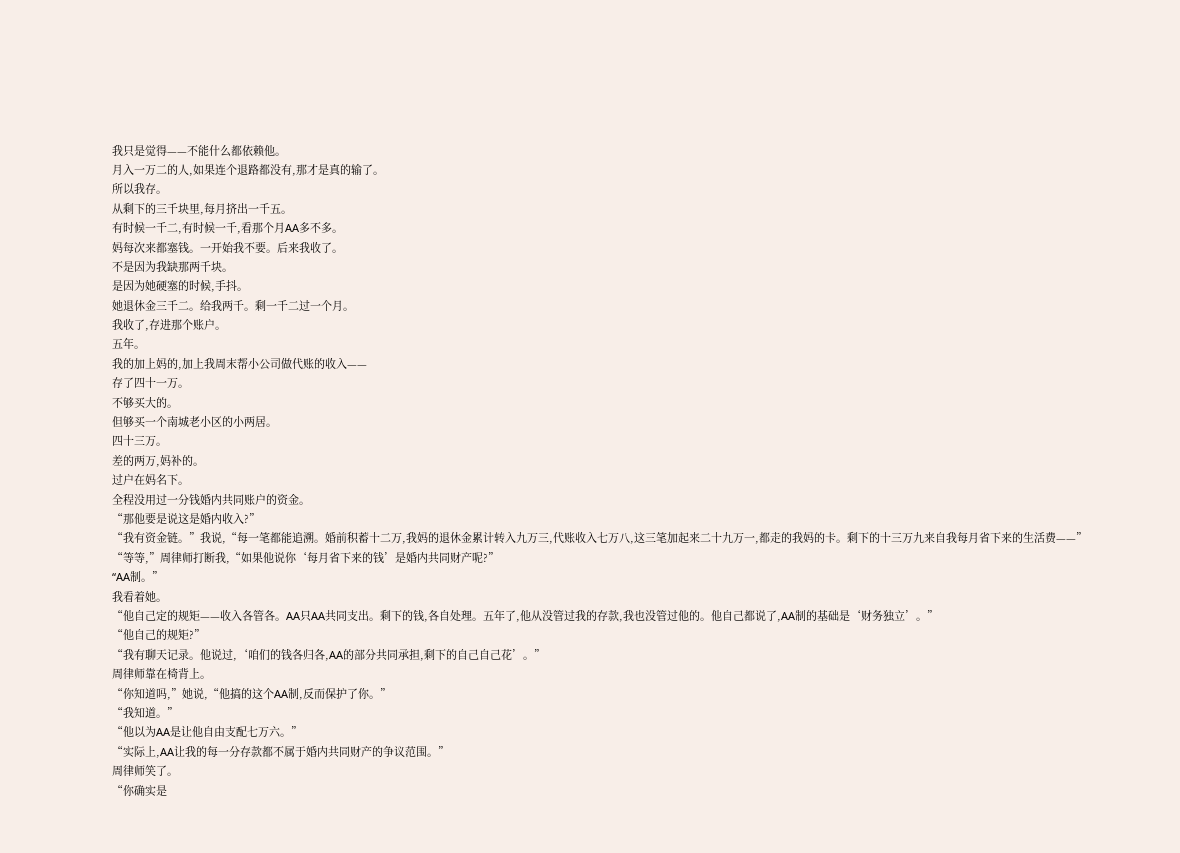我只是觉得——不能什么都依赖他。
月入一万二的人,如果连个退路都没有,那才是真的输了。
所以我存。
从剩下的三千块里,每月挤出一千五。
有时候一千二,有时候一千,看那个月AA多不多。
妈每次来都塞钱。一开始我不要。后来我收了。
不是因为我缺那两千块。
是因为她硬塞的时候,手抖。
她退休金三千二。给我两千。剩一千二过一个月。
我收了,存进那个账户。
五年。
我的加上妈的,加上我周末帮小公司做代账的收入——
存了四十一万。
不够买大的。
但够买一个南城老小区的小两居。
四十三万。
差的两万,妈补的。
过户在妈名下。
全程没用过一分钱婚内共同账户的资金。
“那他要是说这是婚内收入?”
“我有资金链。”我说,“每一笔都能追溯。婚前积蓄十二万,我妈的退休金累计转入九万三,代账收入七万八,这三笔加起来二十九万一,都走的我妈的卡。剩下的十三万九来自我每月省下来的生活费——”
“等等,”周律师打断我,“如果他说你‘每月省下来的钱’是婚内共同财产呢?”
“AA制。”
我看着她。
“他自己定的规矩——收入各管各。AA只AA共同支出。剩下的钱,各自处理。五年了,他从没管过我的存款,我也没管过他的。他自己都说了,AA制的基础是‘财务独立’。”
“他自己的规矩?”
“我有聊天记录。他说过,‘咱们的钱各归各,AA的部分共同承担,剩下的自己自己花’。”
周律师靠在椅背上。
“你知道吗,”她说,“他搞的这个AA制,反而保护了你。”
“我知道。”
“他以为AA是让他自由支配七万六。”
“实际上,AA让我的每一分存款都不属于婚内共同财产的争议范围。”
周律师笑了。
“你确实是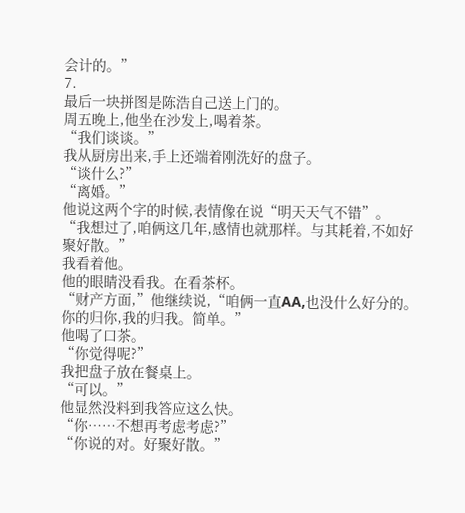会计的。”
7.
最后一块拼图是陈浩自己送上门的。
周五晚上,他坐在沙发上,喝着茶。
“我们谈谈。”
我从厨房出来,手上还端着刚洗好的盘子。
“谈什么?”
“离婚。”
他说这两个字的时候,表情像在说“明天天气不错”。
“我想过了,咱俩这几年,感情也就那样。与其耗着,不如好聚好散。”
我看着他。
他的眼睛没看我。在看茶杯。
“财产方面,”他继续说,“咱俩一直AA,也没什么好分的。你的归你,我的归我。简单。”
他喝了口茶。
“你觉得呢?”
我把盘子放在餐桌上。
“可以。”
他显然没料到我答应这么快。
“你……不想再考虑考虑?”
“你说的对。好聚好散。”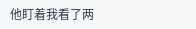他盯着我看了两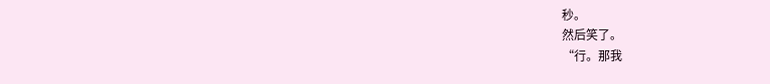秒。
然后笑了。
“行。那我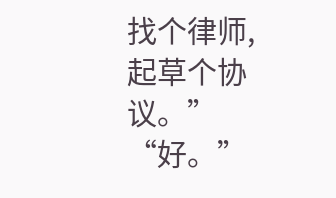找个律师,起草个协议。”
“好。”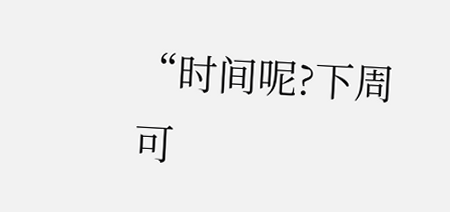“时间呢?下周可